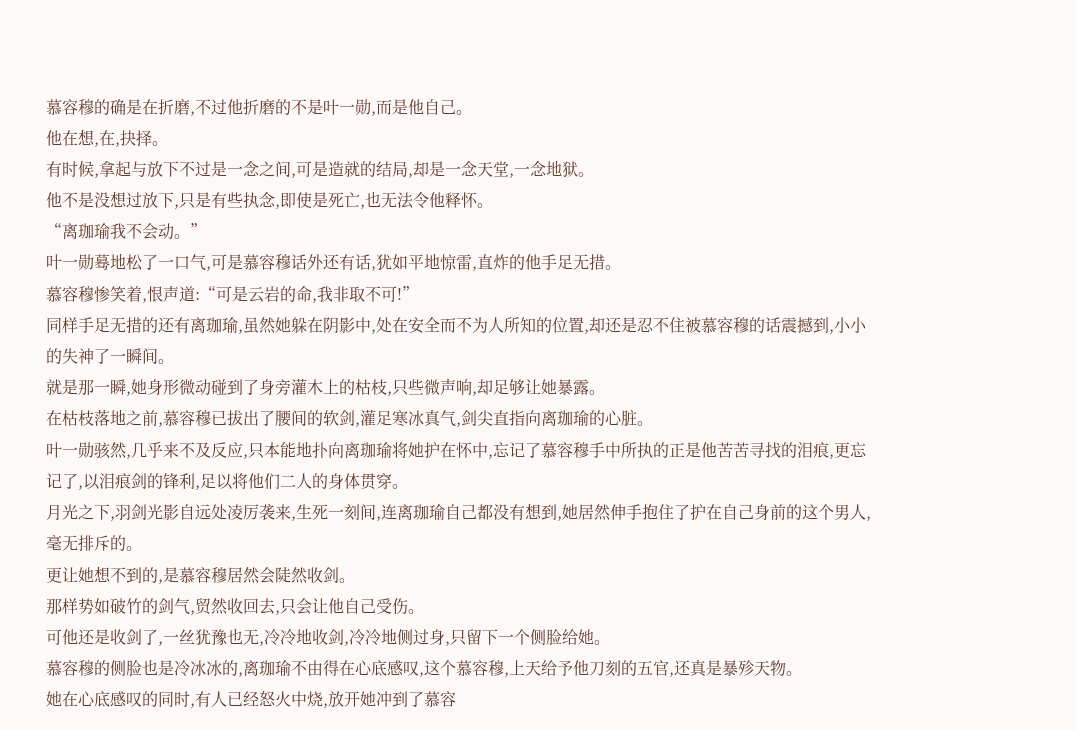慕容穆的确是在折磨,不过他折磨的不是叶一勋,而是他自己。
他在想,在,抉择。
有时候,拿起与放下不过是一念之间,可是造就的结局,却是一念天堂,一念地狱。
他不是没想过放下,只是有些执念,即使是死亡,也无法令他释怀。
“离珈瑜我不会动。”
叶一勋蓦地松了一口气,可是慕容穆话外还有话,犹如平地惊雷,直炸的他手足无措。
慕容穆惨笑着,恨声道:“可是云岩的命,我非取不可!”
同样手足无措的还有离珈瑜,虽然她躲在阴影中,处在安全而不为人所知的位置,却还是忍不住被慕容穆的话震撼到,小小的失神了一瞬间。
就是那一瞬,她身形微动碰到了身旁灌木上的枯枝,只些微声响,却足够让她暴露。
在枯枝落地之前,慕容穆已拔出了腰间的软剑,灌足寒冰真气,剑尖直指向离珈瑜的心脏。
叶一勋骇然,几乎来不及反应,只本能地扑向离珈瑜将她护在怀中,忘记了慕容穆手中所执的正是他苦苦寻找的泪痕,更忘记了,以泪痕剑的锋利,足以将他们二人的身体贯穿。
月光之下,羽剑光影自远处凌厉袭来,生死一刻间,连离珈瑜自己都没有想到,她居然伸手抱住了护在自己身前的这个男人,毫无排斥的。
更让她想不到的,是慕容穆居然会陡然收剑。
那样势如破竹的剑气,贸然收回去,只会让他自己受伤。
可他还是收剑了,一丝犹豫也无,冷冷地收剑,冷冷地侧过身,只留下一个侧脸给她。
慕容穆的侧脸也是冷冰冰的,离珈瑜不由得在心底感叹,这个慕容穆,上天给予他刀刻的五官,还真是暴殄天物。
她在心底感叹的同时,有人已经怒火中烧,放开她冲到了慕容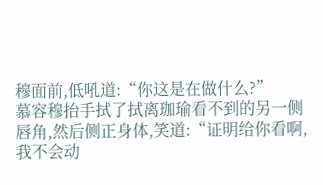穆面前,低吼道:“你这是在做什么?”
慕容穆抬手拭了拭离珈瑜看不到的另一侧唇角,然后侧正身体,笑道:“证明给你看啊,我不会动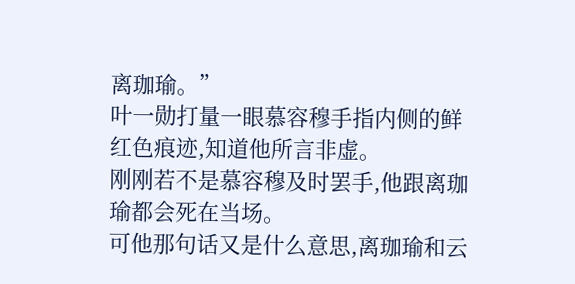离珈瑜。”
叶一勋打量一眼慕容穆手指内侧的鲜红色痕迹,知道他所言非虚。
刚刚若不是慕容穆及时罢手,他跟离珈瑜都会死在当场。
可他那句话又是什么意思,离珈瑜和云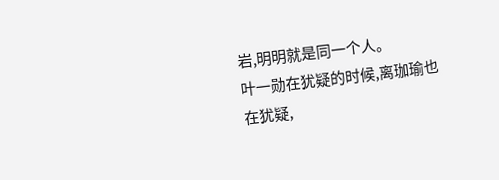岩,明明就是同一个人。
叶一勋在犹疑的时候,离珈瑜也在犹疑,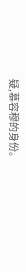疑,慕容穆的身份。